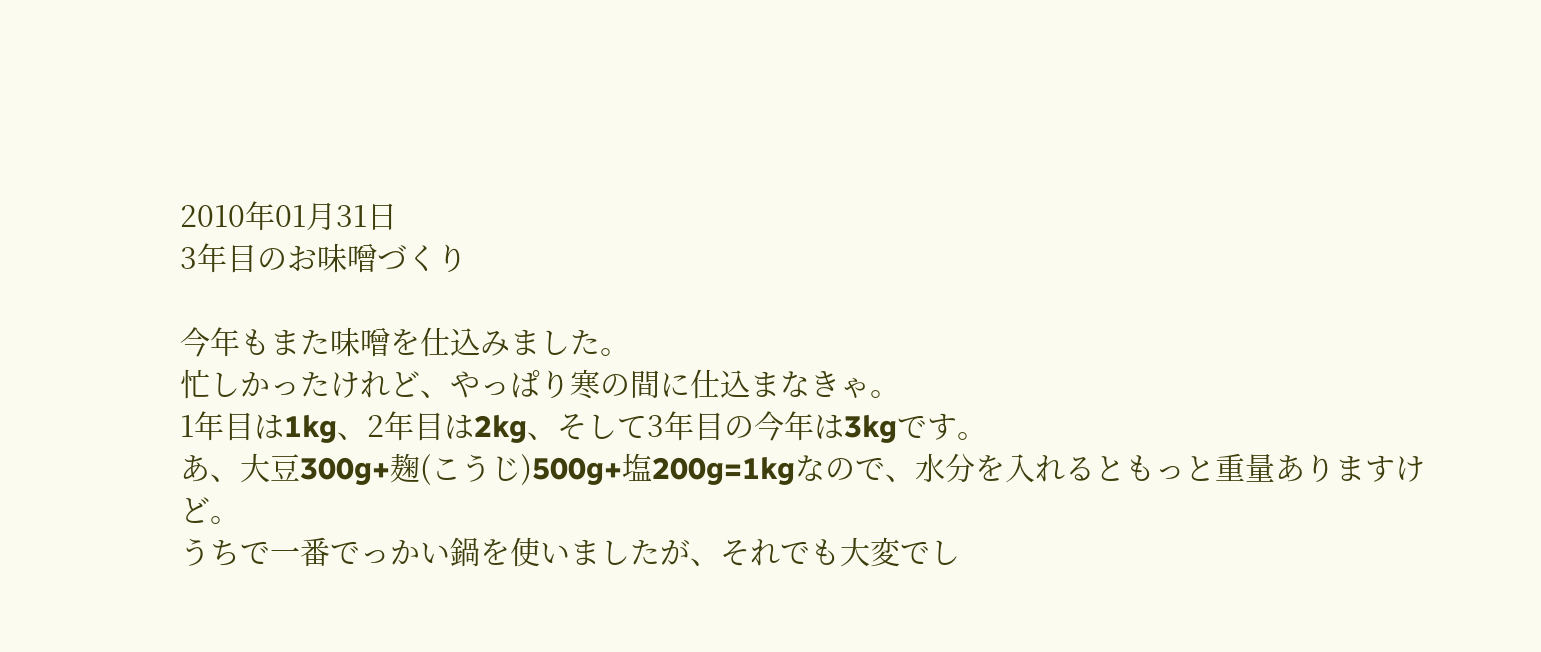2010年01月31日
3年目のお味噌づくり

今年もまた味噌を仕込みました。
忙しかったけれど、やっぱり寒の間に仕込まなきゃ。
1年目は1kg、2年目は2kg、そして3年目の今年は3kgです。
あ、大豆300g+麹(こうじ)500g+塩200g=1kgなので、水分を入れるともっと重量ありますけど。
うちで一番でっかい鍋を使いましたが、それでも大変でし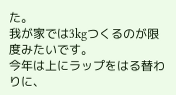た。
我が家では3kgつくるのが限度みたいです。
今年は上にラップをはる替わりに、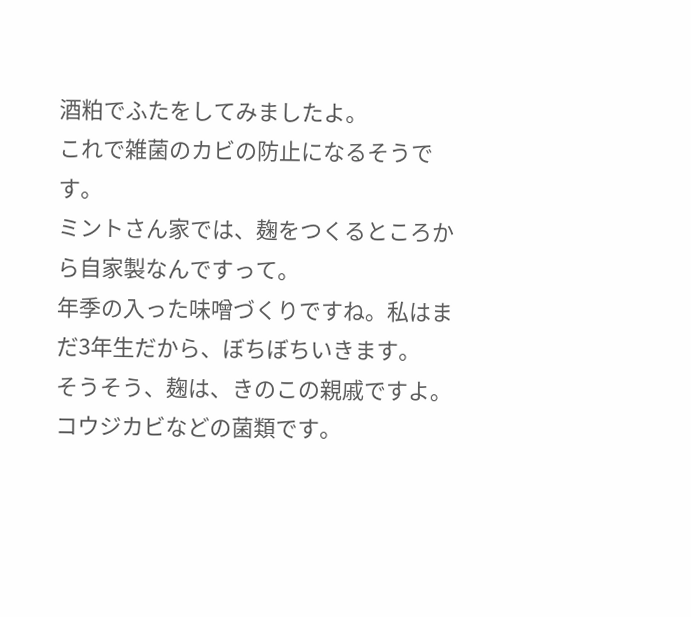酒粕でふたをしてみましたよ。
これで雑菌のカビの防止になるそうです。
ミントさん家では、麹をつくるところから自家製なんですって。
年季の入った味噌づくりですね。私はまだ3年生だから、ぼちぼちいきます。
そうそう、麹は、きのこの親戚ですよ。コウジカビなどの菌類です。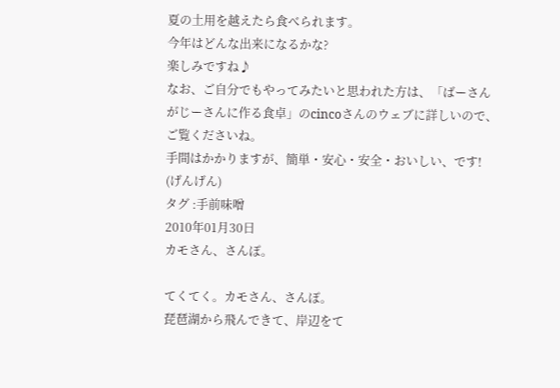夏の土用を越えたら食べられます。
今年はどんな出来になるかな?
楽しみですね♪
なお、ご自分でもやってみたいと思われた方は、「ばーさんがじーさんに作る食卓」のcincoさんのウェブに詳しいので、ご覧くださいね。
手間はかかりますが、簡単・安心・安全・おいしい、です!
(げんげん)
タグ :手前味噌
2010年01月30日
カモさん、さんぽ。

てくてく。カモさん、さんぽ。
琵琶湖から飛んできて、岸辺をて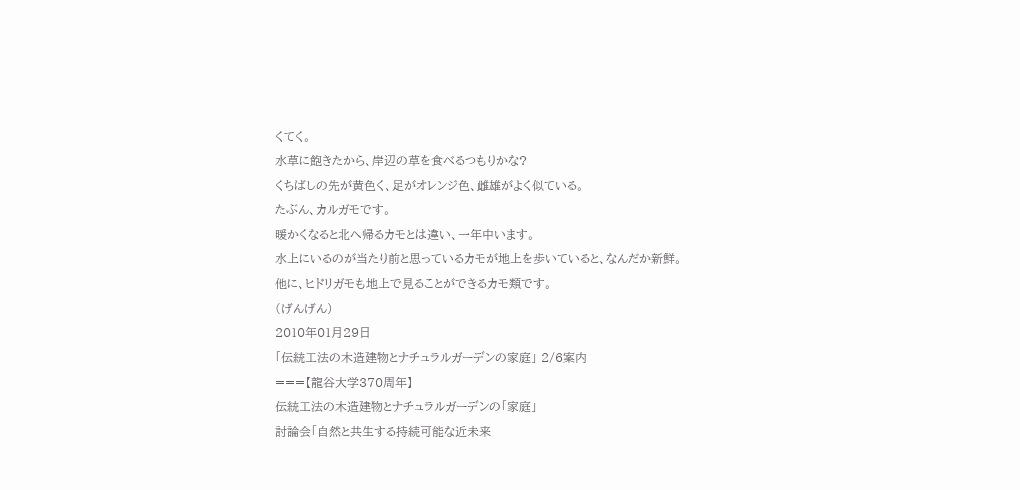くてく。
水草に飽きたから、岸辺の草を食べるつもりかな?
くちばしの先が黄色く、足がオレンジ色、雌雄がよく似ている。
たぶん、カルガモです。
暖かくなると北へ帰るカモとは違い、一年中います。
水上にいるのが当たり前と思っているカモが地上を歩いていると、なんだか新鮮。
他に、ヒドリガモも地上で見ることができるカモ類です。
(げんげん)
2010年01月29日
「伝統工法の木造建物とナチュラルガーデンの家庭」 2/6案内
===【龍谷大学370周年】
伝統工法の木造建物とナチュラルガーデンの「家庭」
討論会「自然と共生する持続可能な近未来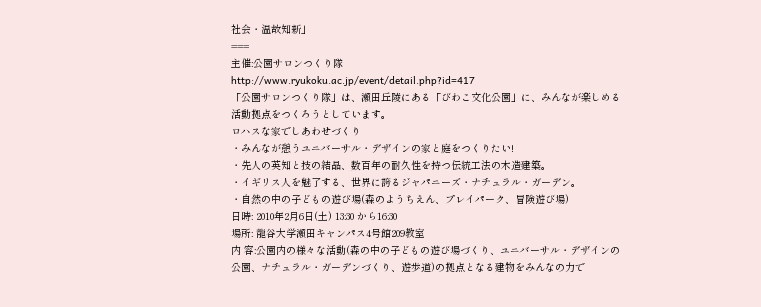社会・温故知新」
===
主催:公園サロンつくり隊
http://www.ryukoku.ac.jp/event/detail.php?id=417
「公園サロンつくり隊」は、瀬田丘陵にある「びわこ文化公園」に、みんなが楽しめる活動拠点をつくろうとしています。
ロハスな家でしあわせづくり
・みんなが憩うユニバーサル・デザインの家と庭をつくりたい!
・先人の英知と技の結晶、数百年の耐久性を持つ伝統工法の木造建築。
・イギリス人を魅了する、世界に誇るジャパニーズ・ナチュラル・ガーデン。
・自然の中の子どもの遊び場(森のようちえん、プレイパーク、冒険遊び場)
日時: 2010年2月6日(土) 13:30 から16:30
場所: 龍谷大学瀬田キャンパス4号館209教室
内 容:公園内の様々な活動(森の中の子どもの遊び場づくり、ユニバーサル・デザインの
公園、ナチュラル・ガーデンづくり、遊歩道)の拠点となる建物をみんなの力で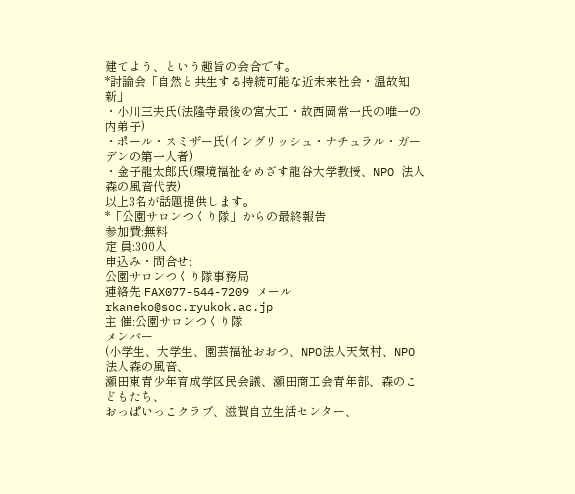建てよう、という趣旨の会合です。
*討論会「自然と共生する持続可能な近未来社会・温故知新」
・小川三夫氏(法隆寺最後の宮大工・故西岡常一氏の唯一の内弟子)
・ポール・スミザー氏(イングリッシュ・ナチュラル・ガーデンの第一人者)
・金子龍太郎氏(環境福祉をめざす龍谷大学教授、NPO 法人森の風音代表)
以上3名が話題提供します。
*「公園サロンつくり隊」からの最終報告
参加費:無料
定 員:300人
申込み・問合せ:
公園サロンつくり隊事務局
連絡先 FAX077-544-7209 メール rkaneko@soc.ryukok.ac.jp
主 催:公園サロンつくり隊
メンバー
(小学生、大学生、園芸福祉おおつ、NPO法人天気村、NPO法人森の風音、
瀬田東青少年育成学区民会議、瀬田商工会青年部、森のこどもたち、
おっぱいっこクラブ、滋賀自立生活センター、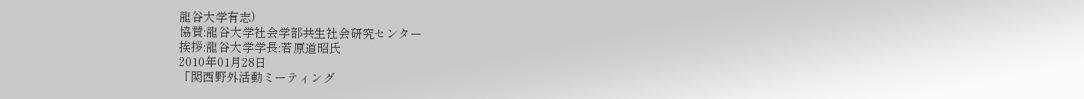龍谷大学有志)
協賛:龍谷大学社会学部共生社会研究センター
挨拶:龍谷大学学長:若原道昭氏
2010年01月28日
「関西野外活動ミーティング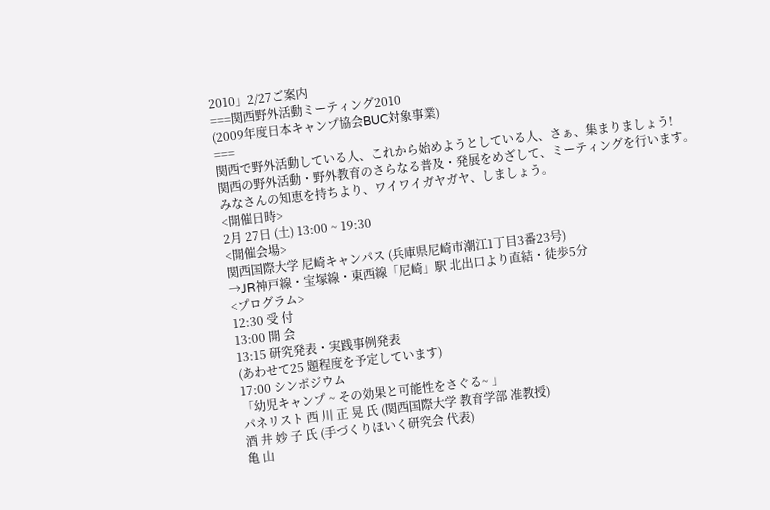2010」2/27ご案内
===関西野外活動ミーティング2010
(2009年度日本キャンプ協会BUC対象事業)
===
関西で野外活動している人、これから始めようとしている人、さぁ、集まりましょう!
関西の野外活動・野外教育のさらなる普及・発展をめざして、ミーティングを行います。
みなさんの知恵を持ちより、ワイワイガヤガヤ、しましょう。
<開催日時>
2月 27日 (土) 13:00 ~ 19:30
<開催会場>
関西国際大学 尼崎キャンパス (兵庫県尼崎市潮江1丁目3番23号)
→JR神戸線・宝塚線・東西線「尼崎」駅 北出口より直結・徒歩5分
<プログラム>
12:30 受 付
13:00 開 会
13:15 研究発表・実践事例発表
(あわせて25 題程度を予定しています)
17:00 シンポジウム
「幼児キャンプ ~ その効果と可能性をさぐる~ 」
パネリスト 西 川 正 晃 氏 (関西国際大学 教育学部 准教授)
酒 井 妙 子 氏 (手づくりほいく研究会 代表)
亀 山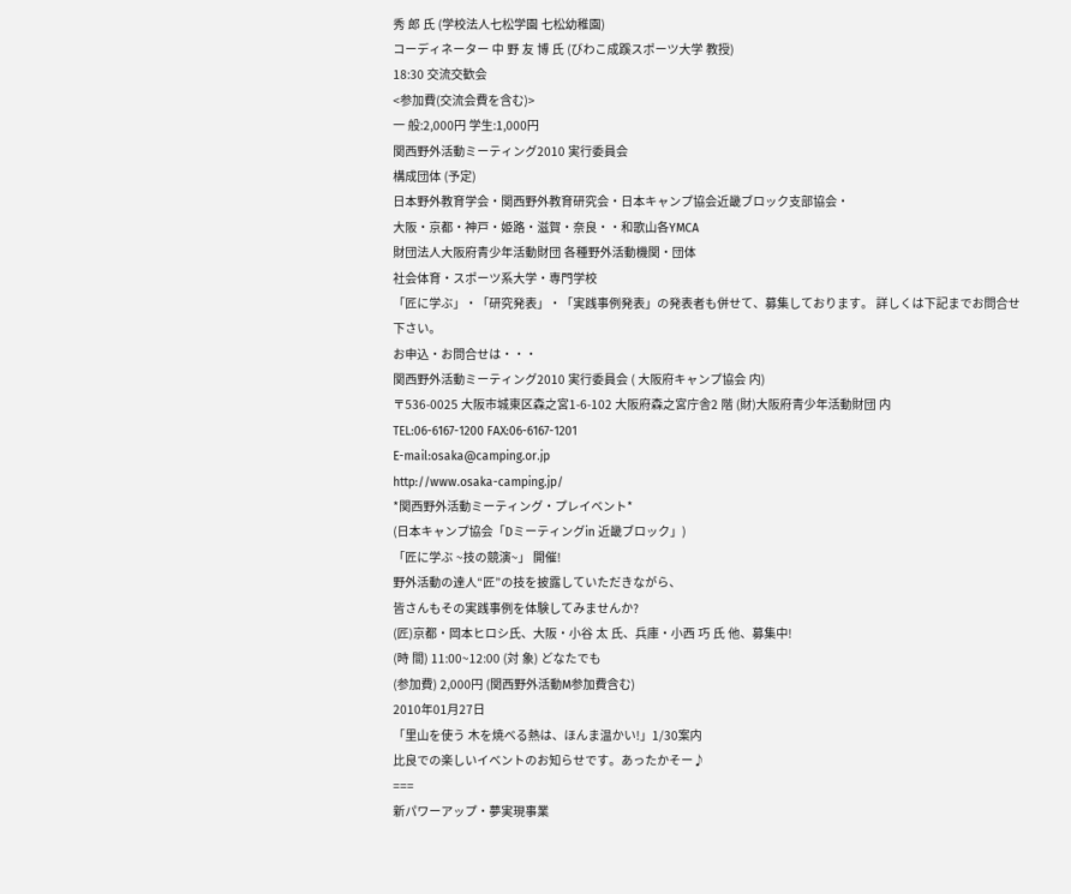秀 郎 氏 (学校法人七松学園 七松幼稚園)
コーディネーター 中 野 友 博 氏 (びわこ成蹊スポーツ大学 教授)
18:30 交流交歓会
<参加費(交流会費を含む)>
一 般:2,000円 学生:1,000円
関西野外活動ミーティング2010 実行委員会
構成団体 (予定)
日本野外教育学会・関西野外教育研究会・日本キャンプ協会近畿ブロック支部協会・
大阪・京都・神戸・姫路・滋賀・奈良・・和歌山各YMCA
財団法人大阪府青少年活動財団 各種野外活動機関・団体
社会体育・スポーツ系大学・専門学校
「匠に学ぶ」・「研究発表」・「実践事例発表」の発表者も併せて、募集しております。 詳しくは下記までお問合せ下さい。
お申込・お問合せは・・・
関西野外活動ミーティング2010 実行委員会 ( 大阪府キャンプ協会 内)
〒536-0025 大阪市城東区森之宮1-6-102 大阪府森之宮庁舎2 階 (財)大阪府青少年活動財団 内
TEL:06-6167-1200 FAX:06-6167-1201
E-mail:osaka@camping.or.jp
http://www.osaka-camping.jp/
*関西野外活動ミーティング・プレイベント*
(日本キャンプ協会「Dミーティングin 近畿ブロック」)
「匠に学ぶ ~技の競演~」 開催!
野外活動の達人“匠”の技を披露していただきながら、
皆さんもその実践事例を体験してみませんか?
(匠)京都・岡本ヒロシ氏、大阪・小谷 太 氏、兵庫・小西 巧 氏 他、募集中!
(時 間) 11:00~12:00 (対 象) どなたでも
(参加費) 2,000円 (関西野外活動M参加費含む)
2010年01月27日
「里山を使う 木を焼べる熱は、ほんま温かい!」1/30案内
比良での楽しいイベントのお知らせです。あったかそー♪
===
新パワーアップ・夢実現事業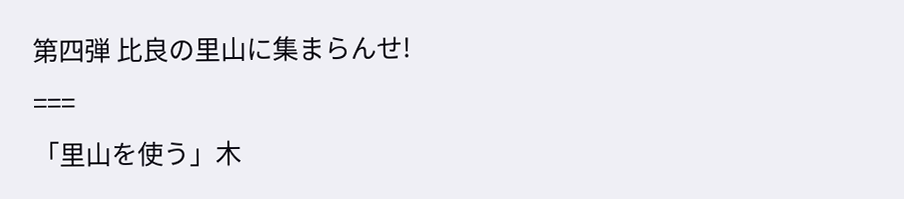第四弾 比良の里山に集まらんせ!
===
「里山を使う」木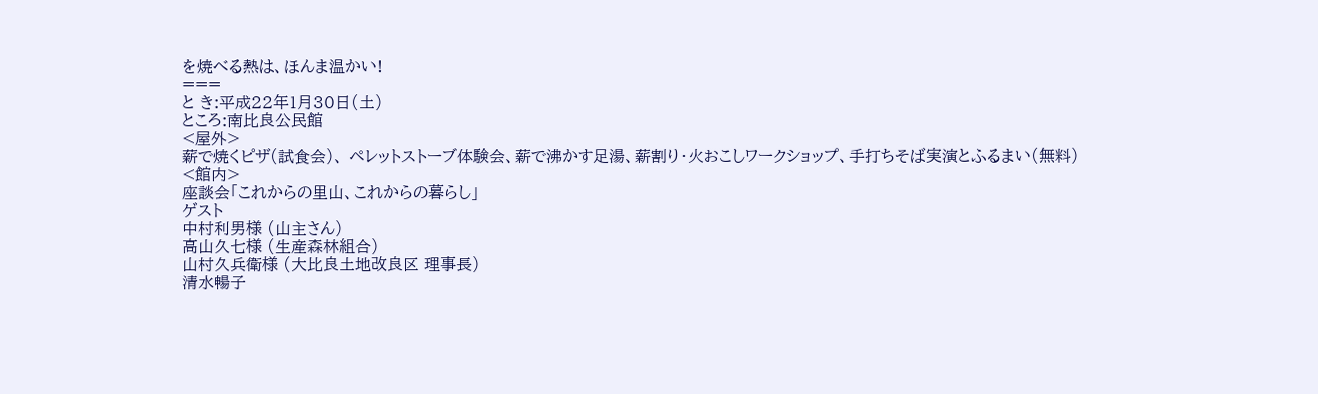を焼べる熱は、ほんま温かい!
===
と き:平成22年1月30日(土)
ところ:南比良公民館
<屋外>
薪で焼くピザ(試食会)、 ペレットストーブ体験会、薪で沸かす足湯、薪割り・火おこしワークショップ、手打ちそば実演とふるまい(無料)
<館内>
座談会「これからの里山、これからの暮らし」
ゲスト
中村利男様 (山主さん)
高山久七様 (生産森林組合)
山村久兵衛様 (大比良土地改良区 理事長)
清水暢子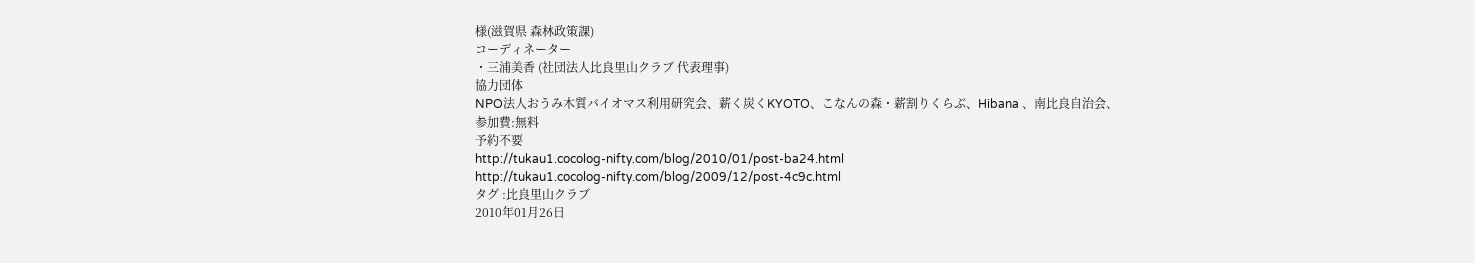様(滋賀県 森林政策課)
コーディネーター
・三浦美香 (社団法人比良里山クラブ 代表理事)
協力団体
NPO法人おうみ木質バイオマス利用研究会、薪く炭くKYOTO、こなんの森・薪割りくらぶ、Hibana 、南比良自治会、
参加費:無料
予約不要
http://tukau1.cocolog-nifty.com/blog/2010/01/post-ba24.html
http://tukau1.cocolog-nifty.com/blog/2009/12/post-4c9c.html
タグ :比良里山クラブ
2010年01月26日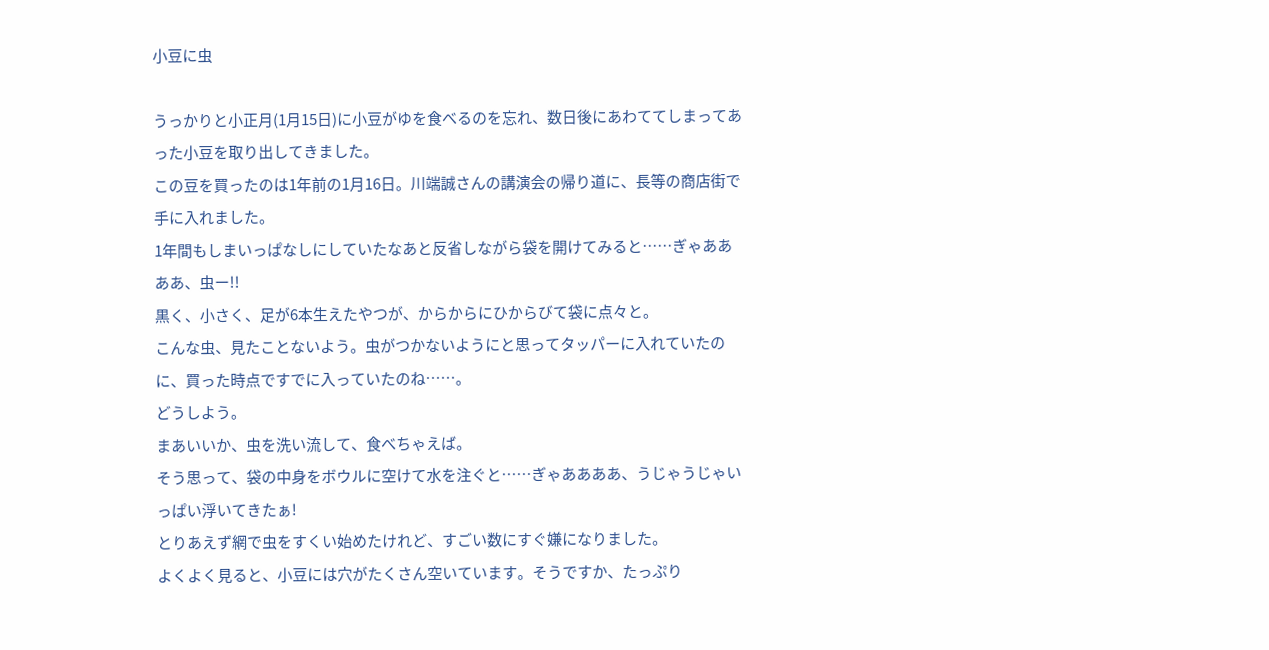小豆に虫

うっかりと小正月(1月15日)に小豆がゆを食べるのを忘れ、数日後にあわててしまってあった小豆を取り出してきました。
この豆を買ったのは1年前の1月16日。川端誠さんの講演会の帰り道に、長等の商店街で手に入れました。
1年間もしまいっぱなしにしていたなあと反省しながら袋を開けてみると……ぎゃああああ、虫ー!!
黒く、小さく、足が6本生えたやつが、からからにひからびて袋に点々と。
こんな虫、見たことないよう。虫がつかないようにと思ってタッパーに入れていたのに、買った時点ですでに入っていたのね……。
どうしよう。
まあいいか、虫を洗い流して、食べちゃえば。
そう思って、袋の中身をボウルに空けて水を注ぐと……ぎゃああああ、うじゃうじゃいっぱい浮いてきたぁ!
とりあえず網で虫をすくい始めたけれど、すごい数にすぐ嫌になりました。
よくよく見ると、小豆には穴がたくさん空いています。そうですか、たっぷり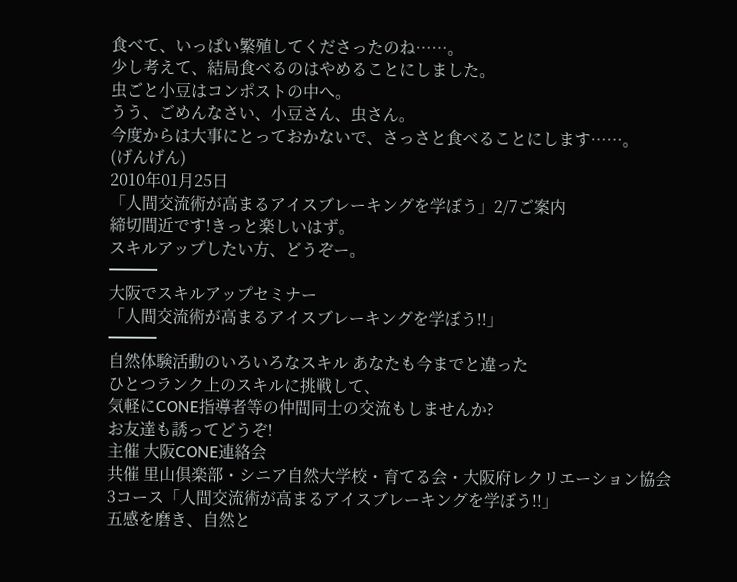食べて、いっぱい繁殖してくださったのね……。
少し考えて、結局食べるのはやめることにしました。
虫ごと小豆はコンポストの中へ。
うう、ごめんなさい、小豆さん、虫さん。
今度からは大事にとっておかないで、さっさと食べることにします……。
(げんげん)
2010年01月25日
「人間交流術が高まるアイスブレーキングを学ぼう」2/7ご案内
締切間近です!きっと楽しいはず。
スキルアップしたい方、どうぞー。
━━━
大阪でスキルアップセミナー
「人間交流術が高まるアイスブレーキングを学ぼう!!」
━━━
自然体験活動のいろいろなスキル あなたも今までと違った
ひとつランク上のスキルに挑戦して、
気軽にCONE指導者等の仲間同士の交流もしませんか?
お友達も誘ってどうぞ!
主催 大阪CONE連絡会
共催 里山倶楽部・シニア自然大学校・育てる会・大阪府レクリエーション協会
3コース「人間交流術が高まるアイスブレーキングを学ぼう!!」
五感を磨き、自然と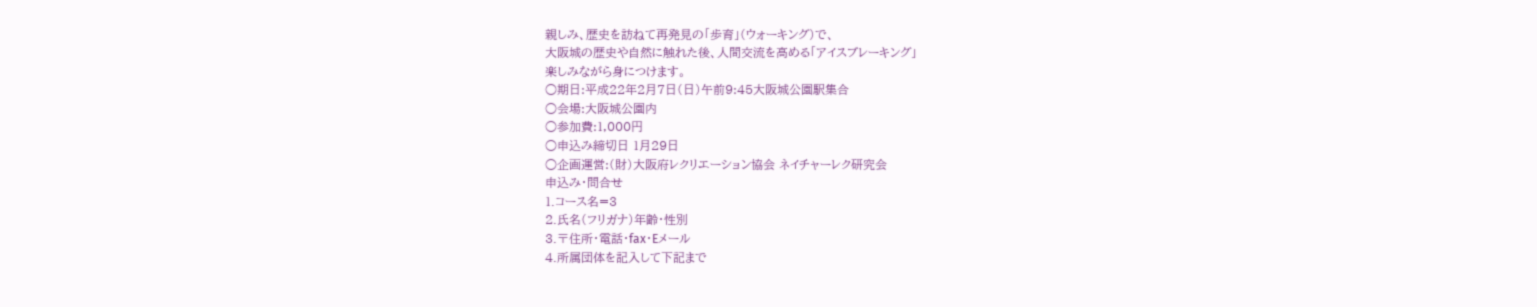親しみ、歴史を訪ねて再発見の「歩育」(ウォーキング)で、
大阪城の歴史や自然に触れた後、人間交流を高める「アイスブレーキング」
楽しみながら身につけます。
○期日:平成22年2月7日(日)午前9:45大阪城公園駅集合
○会場:大阪城公園内
○参加費:1,000円
○申込み締切日 1月29日
○企画運営:(財)大阪府レクリエーション協会 ネイチャーレク研究会
申込み・問合せ
1.コース名=3
2.氏名(フリガナ)年齢・性別
3.〒住所・電話・fax・Eメール
4.所属団体を記入して下記まで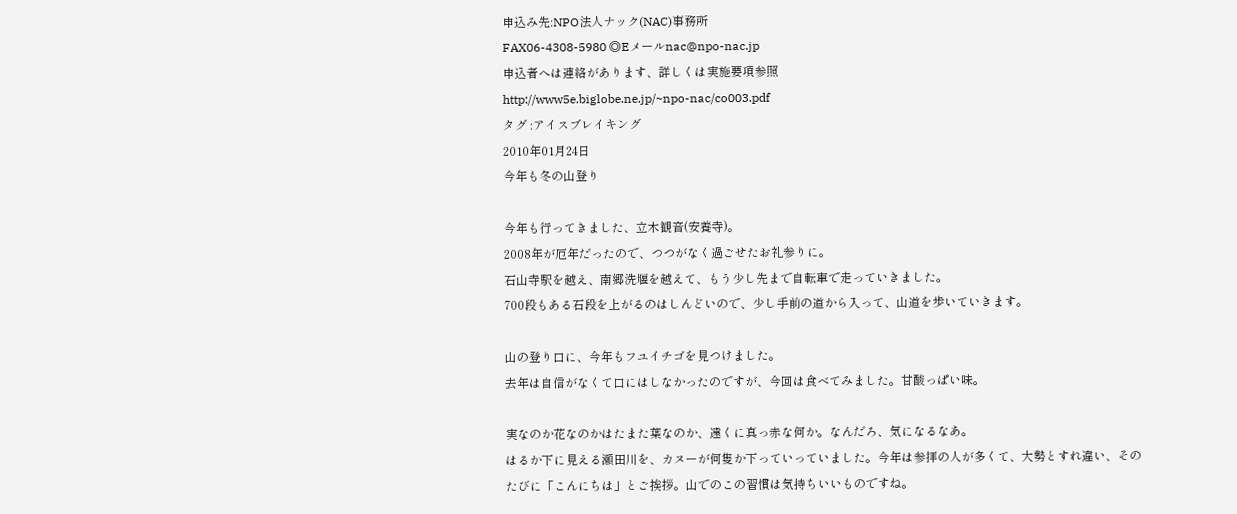申込み先:NPO法人ナック(NAC)事務所
FAX06-4308-5980 ◎Eメールnac@npo-nac.jp
申込者へは連絡があります、詳しくは実施要項参照
http://www5e.biglobe.ne.jp/~npo-nac/co003.pdf
タグ :アイスブレイキング
2010年01月24日
今年も冬の山登り

今年も行ってきました、立木観音(安養寺)。
2008年が厄年だったので、つつがなく過ごせたお礼参りに。
石山寺駅を越え、南郷洗堰を越えて、もう少し先まで自転車で走っていきました。
700段もある石段を上がるのはしんどいので、少し手前の道から入って、山道を歩いていきます。

山の登り口に、今年もフユイチゴを見つけました。
去年は自信がなくて口にはしなかったのですが、今回は食べてみました。甘酸っぱい味。

実なのか花なのかはたまた葉なのか、遠くに真っ赤な何か。なんだろ、気になるなあ。
はるか下に見える瀬田川を、カヌーが何隻か下っていっていました。今年は参拝の人が多くて、大勢とすれ違い、そのたびに「こんにちは」とご挨拶。山でのこの習慣は気持ちいいものですね。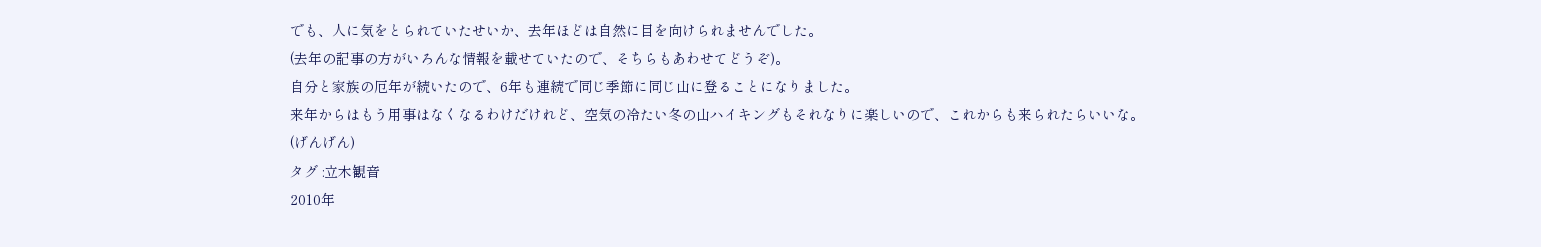でも、人に気をとられていたせいか、去年ほどは自然に目を向けられませんでした。
(去年の記事の方がいろんな情報を載せていたので、そちらもあわせてどうぞ)。
自分と家族の厄年が続いたので、6年も連続で同じ季節に同じ山に登ることになりました。
来年からはもう用事はなくなるわけだけれど、空気の冷たい冬の山ハイキングもそれなりに楽しいので、これからも来られたらいいな。
(げんげん)
タグ :立木観音
2010年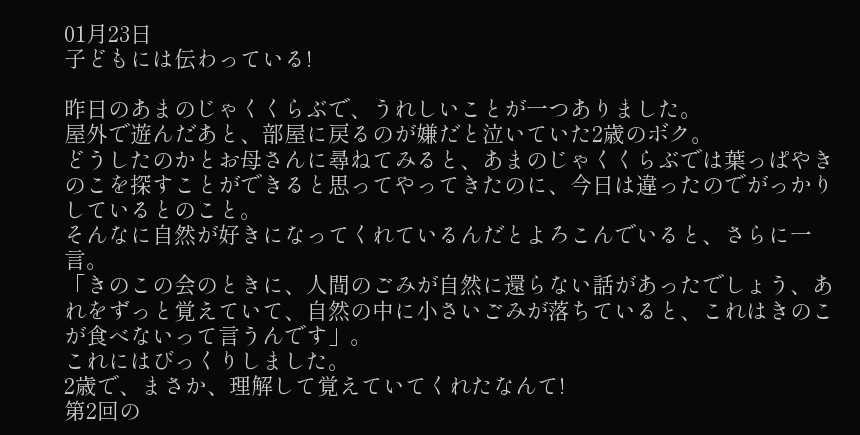01月23日
子どもには伝わっている!

昨日のあまのじゃくくらぶで、うれしいことが一つありました。
屋外で遊んだあと、部屋に戻るのが嫌だと泣いていた2歳のボク。
どうしたのかとお母さんに尋ねてみると、あまのじゃくくらぶでは葉っぱやきのこを探すことができると思ってやってきたのに、今日は違ったのでがっかりしているとのこと。
そんなに自然が好きになってくれているんだとよろこんでいると、さらに一言。
「きのこの会のときに、人間のごみが自然に還らない話があったでしょう、あれをずっと覚えていて、自然の中に小さいごみが落ちていると、これはきのこが食べないって言うんです」。
これにはびっくりしました。
2歳で、まさか、理解して覚えていてくれたなんて!
第2回の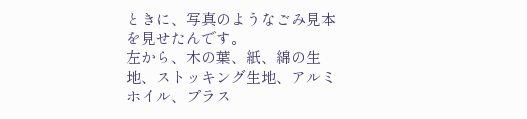ときに、写真のようなごみ見本を見せたんです。
左から、木の葉、紙、綿の生地、ストッキング生地、アルミホイル、プラス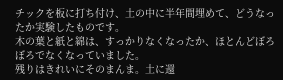チックを板に打ち付け、土の中に半年間埋めて、どうなったか実験したものです。
木の葉と紙と綿は、すっかりなくなったか、ほとんどぼろぼろでなくなっていました。
残りはきれいにそのまんま。土に還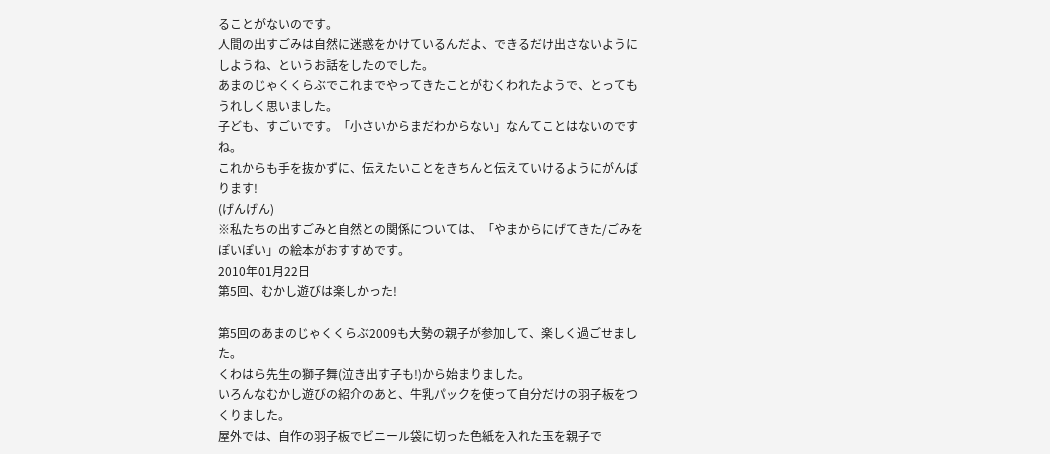ることがないのです。
人間の出すごみは自然に迷惑をかけているんだよ、できるだけ出さないようにしようね、というお話をしたのでした。
あまのじゃくくらぶでこれまでやってきたことがむくわれたようで、とってもうれしく思いました。
子ども、すごいです。「小さいからまだわからない」なんてことはないのですね。
これからも手を抜かずに、伝えたいことをきちんと伝えていけるようにがんばります!
(げんげん)
※私たちの出すごみと自然との関係については、「やまからにげてきた/ごみをぽいぽい」の絵本がおすすめです。
2010年01月22日
第5回、むかし遊びは楽しかった!

第5回のあまのじゃくくらぶ2009も大勢の親子が参加して、楽しく過ごせました。
くわはら先生の獅子舞(泣き出す子も!)から始まりました。
いろんなむかし遊びの紹介のあと、牛乳パックを使って自分だけの羽子板をつくりました。
屋外では、自作の羽子板でビニール袋に切った色紙を入れた玉を親子で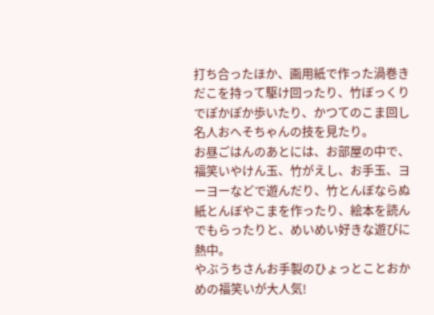打ち合ったほか、画用紙で作った渦巻きだこを持って駆け回ったり、竹ぼっくりでぽかぽか歩いたり、かつてのこま回し名人おへそちゃんの技を見たり。
お昼ごはんのあとには、お部屋の中で、福笑いやけん玉、竹がえし、お手玉、ヨーヨーなどで遊んだり、竹とんぼならぬ紙とんぼやこまを作ったり、絵本を読んでもらったりと、めいめい好きな遊びに熱中。
やぶうちさんお手製のひょっとことおかめの福笑いが大人気!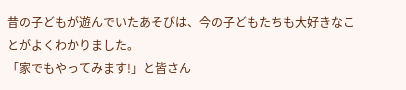昔の子どもが遊んでいたあそびは、今の子どもたちも大好きなことがよくわかりました。
「家でもやってみます!」と皆さん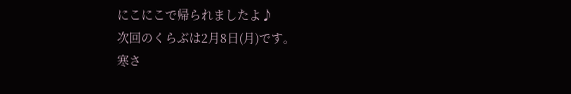にこにこで帰られましたよ♪
次回のくらぶは2月8日(月)です。
寒さ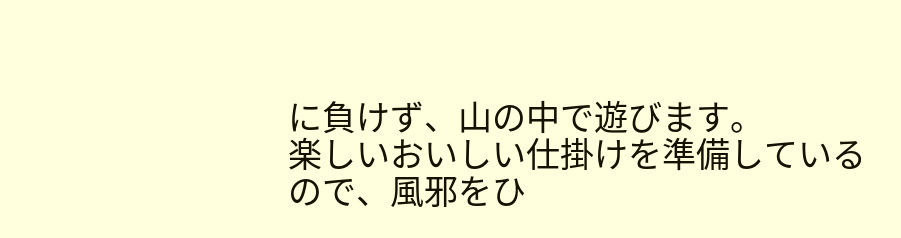に負けず、山の中で遊びます。
楽しいおいしい仕掛けを準備しているので、風邪をひ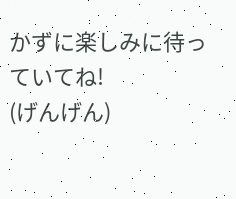かずに楽しみに待っていてね!
(げんげん)